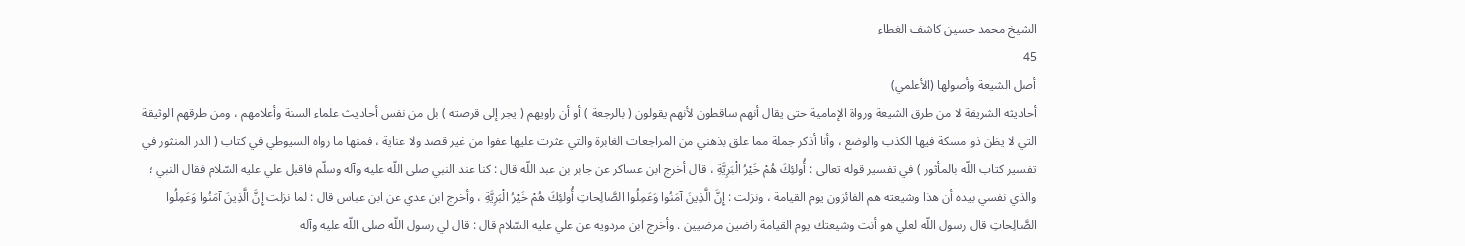الشيخ محمد حسين كاشف الغطاء
45
أصل الشيعة وأصولها (الأعلمي)
أحاديثه الشريفة لا من طرق الشيعة ورواة الإمامية حتى يقال أنهم ساقطون لأنهم يقولون ( بالرجعة ) أو أن راويهم ( يجر إلى قرصته ) بل من نفس أحاديث علماء السنة وأعلامهم ، ومن طرقهم الوثيقة التي لا يظن ذو مسكة فيها الكذب والوضع ، وأنا أذكر جملة مما علق بذهني من المراجعات الغابرة والتي عثرت عليها عفوا من غير قصد ولا عناية ، فمنها ما رواه السيوطي في كتاب ( الدر المنثور في تفسير كتاب اللّه بالمأثور ) في تفسير قوله تعالى : أُولئِكَ هُمْ خَيْرُ الْبَرِيَّةِ ، قال أخرج ابن عساكر عن جابر بن عبد اللّه قال : كنا عند النبي صلى اللّه عليه وآله وسلّم فاقبل علي عليه السّلام فقال النبي ؛ والذي نفسي بيده أن هذا وشيعته هم الفائزون يوم القيامة ، ونزلت : إِنَّ الَّذِينَ آمَنُوا وَعَمِلُوا الصَّالِحاتِ أُولئِكَ هُمْ خَيْرُ الْبَرِيَّةِ ، وأخرج ابن عدي عن ابن عباس قال : لما نزلت إِنَّ الَّذِينَ آمَنُوا وَعَمِلُوا الصَّالِحاتِ قال رسول اللّه لعلي هو أنت وشيعتك يوم القيامة راضين مرضيين . وأخرج ابن مردويه عن علي عليه السّلام قال : قال لي رسول اللّه صلى اللّه عليه وآله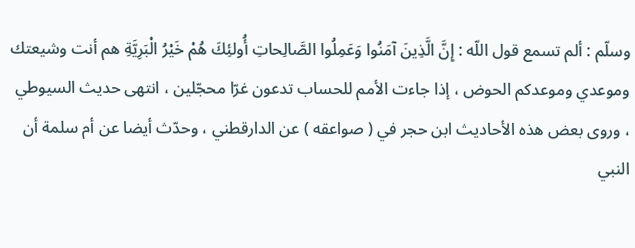وسلّم : ألم تسمع قول اللّه : إِنَّ الَّذِينَ آمَنُوا وَعَمِلُوا الصَّالِحاتِ أُولئِكَ هُمْ خَيْرُ الْبَرِيَّةِ هم أنت وشيعتك وموعدي وموعدكم الحوض ، إذا جاءت الأمم للحساب تدعون غرّا محجّلين ، انتهى حديث السيوطي ، وروى بعض هذه الأحاديث ابن حجر في ( صواعقه ) عن الدارقطني ، وحدّث أيضا عن أم سلمة أن النبي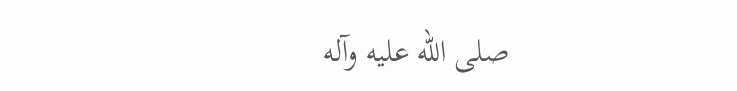صلى اللّه عليه وآله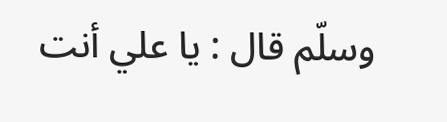وسلّم قال : يا علي أنت